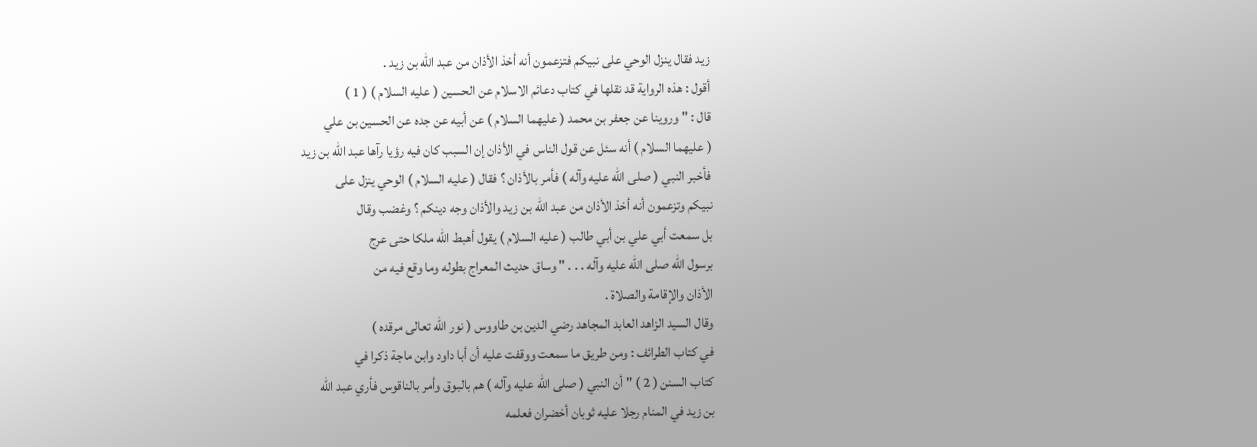زيد فقال ينزل الوحي على نبيكم فتزعمون أنه أخذ الأذان من عبد الله بن زيد .
أقول : هذه الرواية قد نقلها في كتاب دعائم الاسلام عن الحسين ( عليه السلام ) ( 1 )
قال : " وروينا عن جعفر بن محمد ( عليهما السلام ) عن أبيه عن جده عن الحسين بن علي
( عليهما السلام ) أنه سئل عن قول الناس في الأذان إن السبب كان فيه رؤيا رآها عبد الله بن زيد
فأخبر النبي ( صلى الله عليه وآله ) فأمر بالأذان ؟ فقال ( عليه السلام ) الوحي ينزل على
نبيكم وتزعمون أنه أخذ الأذان من عبد الله بن زيد والأذان وجه دينكم ؟ وغضب وقال
بل سمعت أبي علي بن أبي طالب ( عليه السلام ) يقول أهبط الله ملكا حتى عرج
برسول الله صلى الله عليه وآله . . . " وساق حديث المعراج بطوله وما وقع فيه من
الأذان والإقامة والصلاة .
وقال السيد الزاهد العابد المجاهد رضي الدين بن طاووس ( نور الله تعالى مرقده )
في كتاب الطرائف : ومن طريق ما سمعت ووقفت عليه أن أبا داود وابن ماجة ذكرا في
كتاب السنن ( 2 ) " أن النبي ( صلى الله عليه وآله ) هم بالبوق وأمر بالناقوس فأري عبد الله
بن زيد في المنام رجلا عليه ثوبان أخضران فعلمه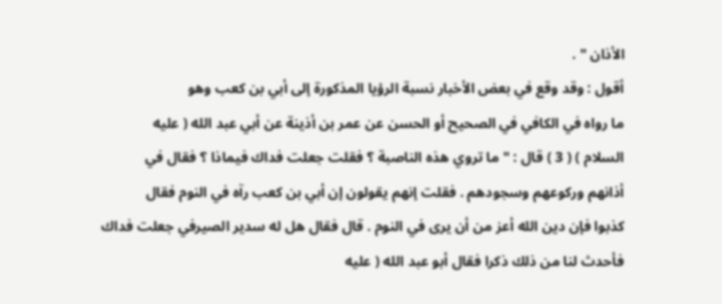الأذان " .
أقول : وقد وقع في بعض الأخبار نسبة الرؤيا المذكورة إلى أبي بن كعب وهو
ما رواه في الكافي في الصحيح أو الحسن عن عمر بن أذينة عن أبي عبد الله ( عليه
السلام ) ( 3 ) قال : " ما تروي هذه الناصبة ؟ فقلت جعلت فداك فيماذا ؟ فقال في
أذانهم وركوعهم وسجودهم . فقلت إنهم يقولون إن أبي بن كعب رآه في النوم فقال
كذبوا فإن دين الله أعز من أن يرى في النوم . قال فقال هل له سدير الصيرفي جعلت فداك
فأحدث لنا من ذلك ذكرا فقال أبو عبد الله ( عليه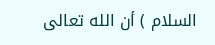السلام ) أن الله تعالى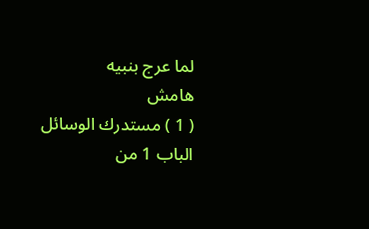لما عرج بنبيه
هامش
( 1 ) مستدرك الوسائل الباب 1 من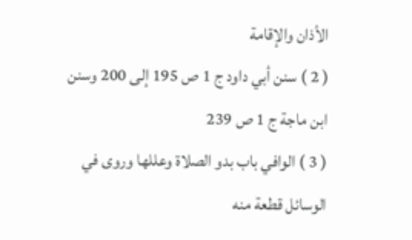الأذان والإقامة
( 2 ) سنن أبي داود ج 1 ص 195 إلى 200 وسنن ابن ماجة ج 1 ص 239
( 3 ) الوافي باب بدو الصلاة وعللها وروى في الوسائل قطعة منه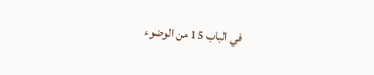في الباب 15 من الوضوء